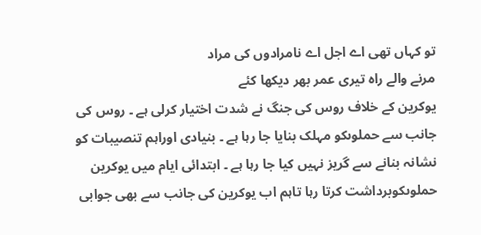تو کہاں تھی اے اجل اے نامرادوں کی مراد
مرنے والے راہ تیری عمر بھر دیکھا کئے
یوکرین کے خلاف روس کی جنگ نے شدت اختیار کرلی ہے ۔ روس کی جانب سے حملوںکو مہلک بنایا جا رہا ہے ۔ بنیادی اوراہم تنصیبات کو نشانہ بنانے سے گریز نہیں کیا جا رہا ہے ۔ ابتدائی ایام میں یوکرین حملوںکوبرداشت کرتا رہا تاہم اب یوکرین کی جانب سے بھی جوابی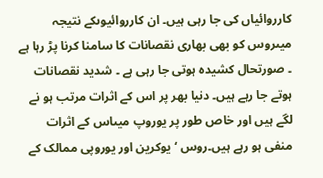کارروائیاں کی جا رہی ہیں۔ ان کارروائیوںکے نتیجہ میںروس کو بھی بھاری نقصانات کا سامنا کرنا پڑ رہا ہے ۔ صورتحال کشیدہ ہوتی جا رہی ہے ۔ شدید نقصانات ہوتے جا رہے ہیں۔ دنیا بھر پر اس کے اثرات مرتب ہو نے لگے ہیں اور خاص طور پر یوروپ میںاس کے اثرات منفی ہو رہے ہیں۔روس ‘ یوکرین اور یوروپی ممالک کے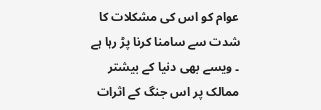عوام کو اس کی مشکلات کا شدت سے سامنا کرنا پڑ رہا ہے ۔ ویسے بھی دنیا کے بیشتر ممالک پر اس جنگ کے اثرات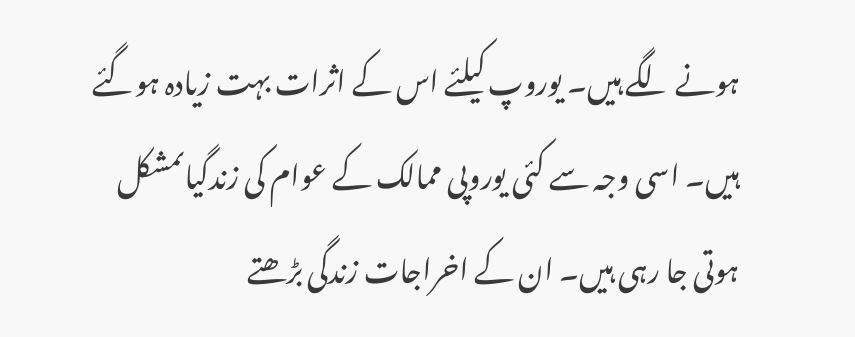ہونے لگے ہیں۔ یوروپ کیلئے اس کے اثرات بہت زیادہ ہوگئے ہیں۔ اسی وجہ سے کئی یوروپی ممالک کے عوام کی زندگیاںمشکل ہوتی جا رہی ہیں۔ ان کے اخراجات زندگی بڑھتے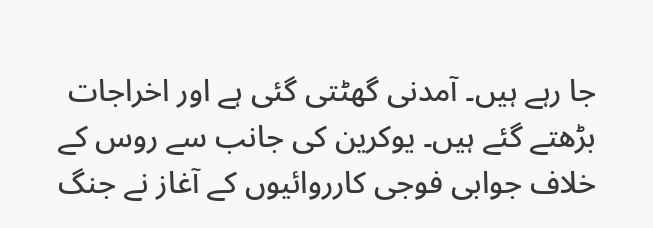جا رہے ہیں۔ آمدنی گھٹتی گئی ہے اور اخراجات بڑھتے گئے ہیں۔ یوکرین کی جانب سے روس کے خلاف جوابی فوجی کارروائیوں کے آغاز نے جنگ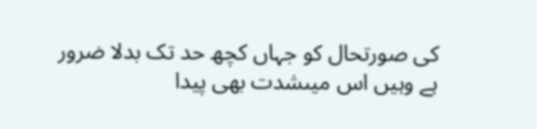کی صورتحال کو جہاں کچھ حد تک بدلا ضرور ہے وہیں اس میںشدت بھی پیدا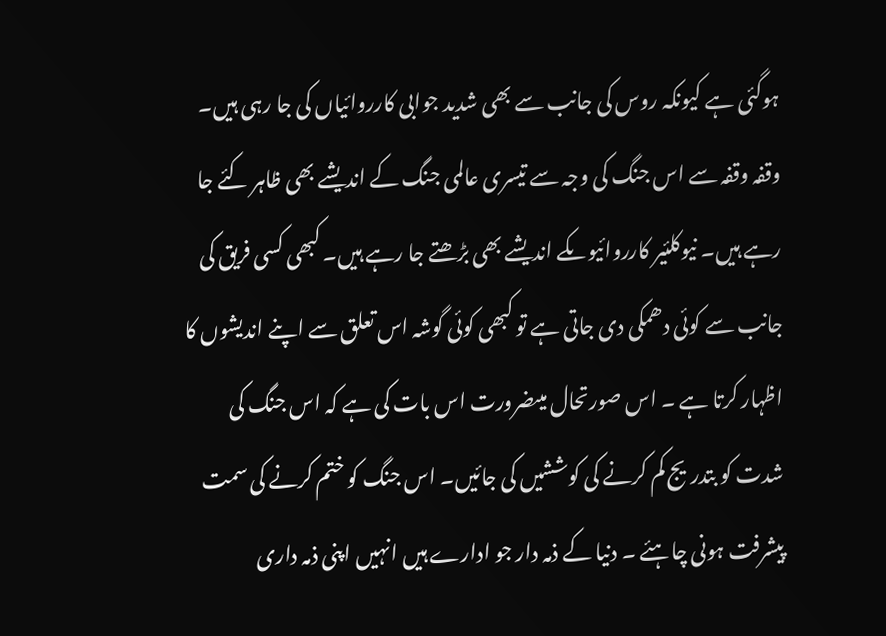ہوگئی ہے کیونکہ روس کی جانب سے بھی شدید جوابی کارروائیاں کی جا رہی ہیں۔ وقفہ وقفہ سے اس جنگ کی وجہ سے تیسری عالمی جنگ کے اندیشے بھی ظاہر کئے جا رہے ہیں۔ نیوکلئیر کارروائیوںکے اندیشے بھی بڑھتے جا رہے ہیں۔ کبھی کسی فریق کی جانب سے کوئی دھمکی دی جاتی ہے تو کبھی کوئی گوشہ اس تعلق سے اپنے اندیشوں کا اظہار کرتا ہے ۔ اس صورتحال میںضرورت اس بات کی ہے کہ اس جنگ کی شدت کو بتدریج کم کرنے کی کوششیں کی جائیں۔ اس جنگ کو ختم کرنے کی سمت پیشرفت ہونی چاہئے ۔ دنیا کے ذمہ دار جو ادارے ہیں انہیں اپنی ذمہ داری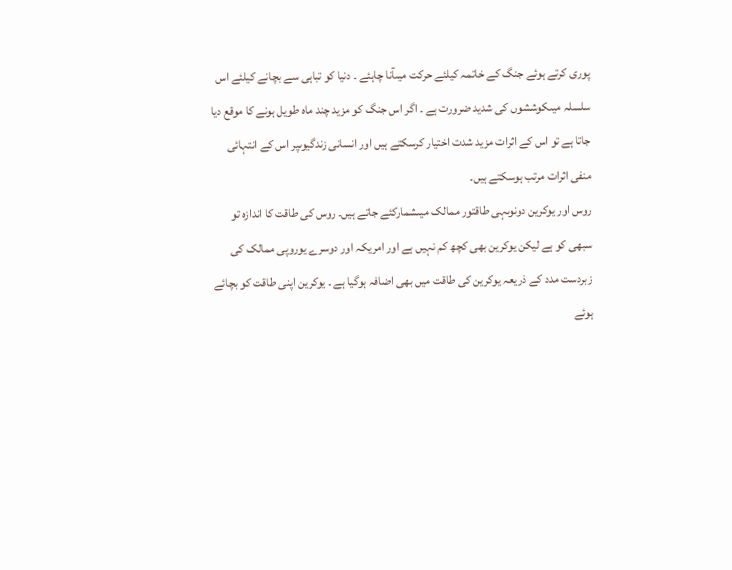پوری کرتے ہوئے جنگ کے خاتمہ کیلئے حرکت میںآنا چاہئے ۔ دنیا کو تباہی سے بچانے کیلئے اس سلسلہ میںکوششوں کی شدید ضرورت ہے ۔ اگر اس جنگ کو مزید چند ماہ طویل ہونے کا موقع دیا جاتا ہے تو اس کے اثرات مزید شدت اختیار کرسکتے ہیں اور انسانی زندگیوںپر اس کے انتہائی منفی اثرات مرتب ہوسکتے ہیں۔
روس اور یوکرین دونوںہی طاقتور ممالک میںشمارکئے جاتے ہیں۔ روس کی طاقت کا اندازہ تو سبھی کو ہے لیکن یوکرین بھی کچھ کم نہیں ہے اور امریکہ اور دوسرے یوروپی ممالک کی زبردست مدد کے ذریعہ یوکرین کی طاقت میں بھی اضافہ ہوگیا ہے ۔ یوکرین اپنی طاقت کو بچائے ہوئے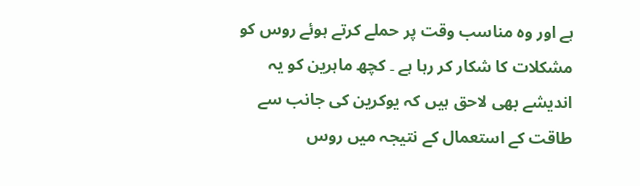ہے اور وہ مناسب وقت پر حملے کرتے ہوئے روس کو مشکلات کا شکار کر رہا ہے ۔ کچھ ماہرین کو یہ اندیشے بھی لاحق ہیں کہ یوکرین کی جانب سے طاقت کے استعمال کے نتیجہ میں روس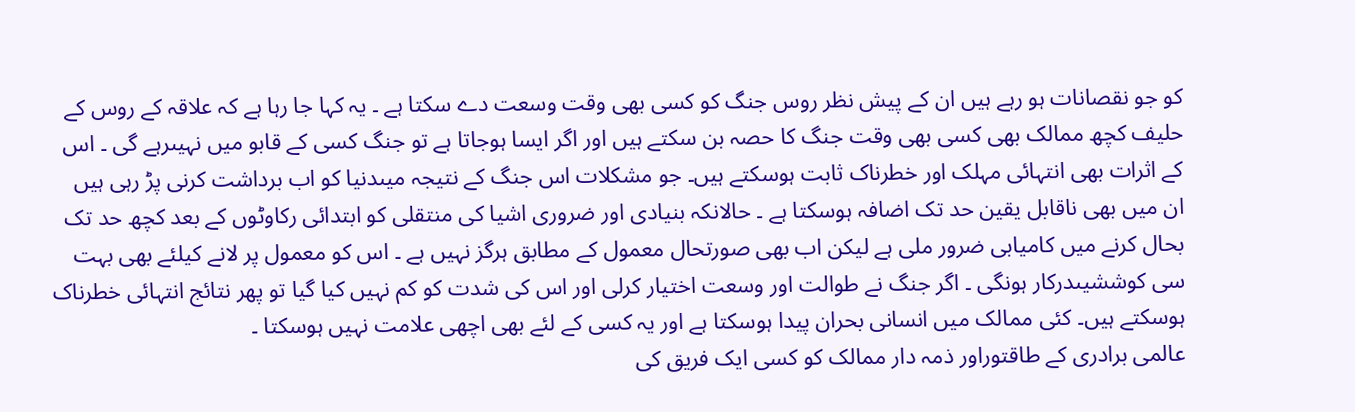کو جو نقصانات ہو رہے ہیں ان کے پیش نظر روس جنگ کو کسی بھی وقت وسعت دے سکتا ہے ۔ یہ کہا جا رہا ہے کہ علاقہ کے روس کے حلیف کچھ ممالک بھی کسی بھی وقت جنگ کا حصہ بن سکتے ہیں اور اگر ایسا ہوجاتا ہے تو جنگ کسی کے قابو میں نہیںرہے گی ۔ اس کے اثرات بھی انتہائی مہلک اور خطرناک ثابت ہوسکتے ہیں۔ جو مشکلات اس جنگ کے نتیجہ میںدنیا کو اب برداشت کرنی پڑ رہی ہیں ان میں بھی ناقابل یقین حد تک اضافہ ہوسکتا ہے ۔ حالانکہ بنیادی اور ضروری اشیا کی منتقلی کو ابتدائی رکاوٹوں کے بعد کچھ حد تک بحال کرنے میں کامیابی ضرور ملی ہے لیکن اب بھی صورتحال معمول کے مطابق ہرگز نہیں ہے ۔ اس کو معمول پر لانے کیلئے بھی بہت سی کوششیںدرکار ہونگی ۔ اگر جنگ نے طوالت اور وسعت اختیار کرلی اور اس کی شدت کو کم نہیں کیا گیا تو پھر نتائج انتہائی خطرناک ہوسکتے ہیں۔ کئی ممالک میں انسانی بحران پیدا ہوسکتا ہے اور یہ کسی کے لئے بھی اچھی علامت نہیں ہوسکتا ۔
عالمی برادری کے طاقتوراور ذمہ دار ممالک کو کسی ایک فریق کی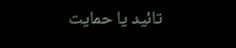تائید یا حمایت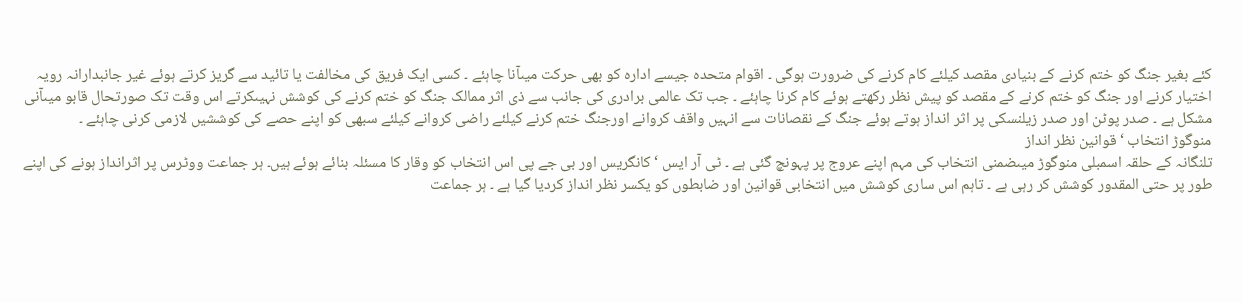کئے بغیر جنگ کو ختم کرنے کے بنیادی مقصد کیلئے کام کرنے کی ضرورت ہوگی ۔ اقوام متحدہ جیسے ادارہ کو بھی حرکت میںآنا چاہئے ۔ کسی ایک فریق کی مخالفت یا تائید سے گریز کرتے ہوئے غیر جانبدارانہ رویہ اختیار کرنے اور جنگ کو ختم کرنے کے مقصد کو پیش نظر رکھتے ہوئے کام کرنا چاہئے ۔ جب تک عالمی برادری کی جانب سے ذی اثر ممالک جنگ کو ختم کرنے کی کوشش نہیںکرتے اس وقت تک صورتحال قابو میںآنی مشکل ہے ۔ صدر پوٹن اور صدر زیلنسکی پر اثر انداز ہوتے ہوئے جنگ کے نقصانات سے انہیں واقف کروانے اورجنگ ختم کرنے کیلئے راضی کروانے کیلئے سبھی کو اپنے حصے کی کوششیں لازمی کرنی چاہئے ۔
منوگوڑ انتخاب ‘ قوانین نظر انداز
تلنگانہ کے حلقہ اسمبلی منوگوڑ میںضمنی انتخاب کی مہم اپنے عروج پر پہونچ گئی ہے ۔ ٹی آر ایس ‘ کانگریس اور بی جے پی اس انتخاب کو وقار کا مسئلہ بنائے ہوئے ہیں۔ ہر جماعت ووٹرس پر اثرانداز ہونے کی اپنے طور پر حتی المقدور کوشش کر رہی ہے ۔ تاہم اس ساری کوشش میں انتخابی قوانین اور ضابطوں کو یکسر نظر انداز کردیا گیا ہے ۔ ہر جماعت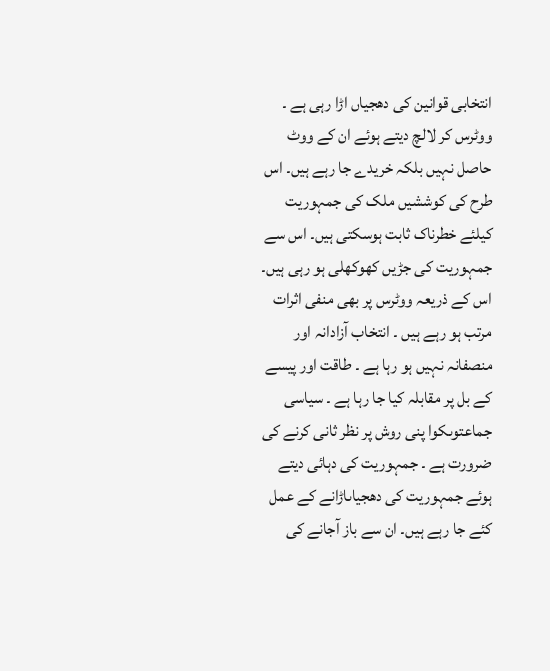انتخابی قوانین کی دھجیاں اڑا رہی ہے ۔ ووٹرس کر لالچ دیتے ہوئے ان کے ووٹ حاصل نہیں بلکہ خریدے جا رہے ہیں۔ اس طرح کی کوششیں ملک کی جمہوریت کیلئے خطرناک ثابت ہوسکتی ہیں۔ اس سے جمہوریت کی جڑیں کھوکھلی ہو رہی ہیں۔ اس کے ذریعہ ووٹرس پر بھی منفی اثرات مرتب ہو رہے ہیں ۔ انتخاب آزادانہ اور منصفانہ نہیں ہو رہا ہے ۔ طاقت اور پیسے کے بل پر مقابلہ کیا جا رہا ہے ۔ سیاسی جماعتوںکوا پنی روش پر نظر ثانی کرنے کی ضرورت ہے ۔ جمہوریت کی دہائی دیتے ہوئے جمہوریت کی دھجیاںاڑانے کے عمل کئے جا رہے ہیں۔ ان سے باز آجانے کی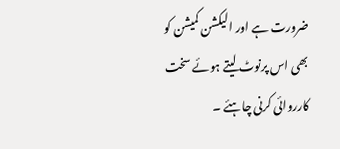ضرورت ہے اور الیکشن کمیشن کو بھی اس پرنوٹ لیتے ہوئے سخت کارروائی کرنی چاہئے ۔